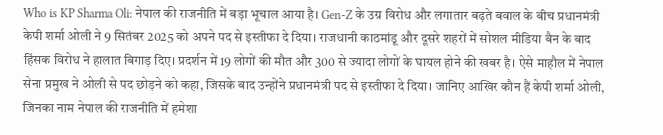Who is KP Sharma Oli: नेपाल की राजनीति में बड़ा भूचाल आया है। Gen-Z के उग्र विरोध और लगातार बढ़ते बवाल के बीच प्रधानमंत्री केपी शर्मा ओली ने 9 सितंबर 2025 को अपने पद से इस्तीफा दे दिया। राजधानी काठमांडू और दूसरे शहरों में सोशल मीडिया बैन के बाद हिंसक विरोध ने हालात बिगाड़ दिए। प्रदर्शन में 19 लोगों की मौत और 300 से ज्यादा लोगों के घायल होने की खबर है। ऐसे माहौल में नेपाल सेना प्रमुख ने ओली से पद छोड़ने को कहा, जिसके बाद उन्होंने प्रधानमंत्री पद से इस्तीफा दे दिया। जानिए आखिर कौन हैं केपी शर्मा ओली, जिनका नाम नेपाल की राजनीति में हमेशा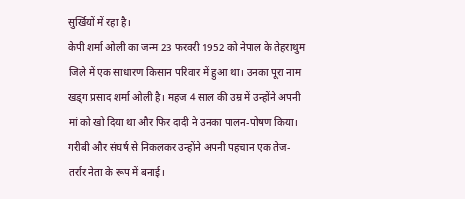सुर्खियों में रहा है।
केपी शर्मा ओली का जन्म 23 फरवरी 1952 को नेपाल के तेहराथुम जिले में एक साधारण किसान परिवार में हुआ था। उनका पूरा नाम खड्ग प्रसाद शर्मा ओली है। महज 4 साल की उम्र में उन्होंने अपनी मां को खो दिया था और फिर दादी ने उनका पालन-पोषण किया। गरीबी और संघर्ष से निकलकर उन्होंने अपनी पहचान एक तेज-तर्रार नेता के रूप में बनाई।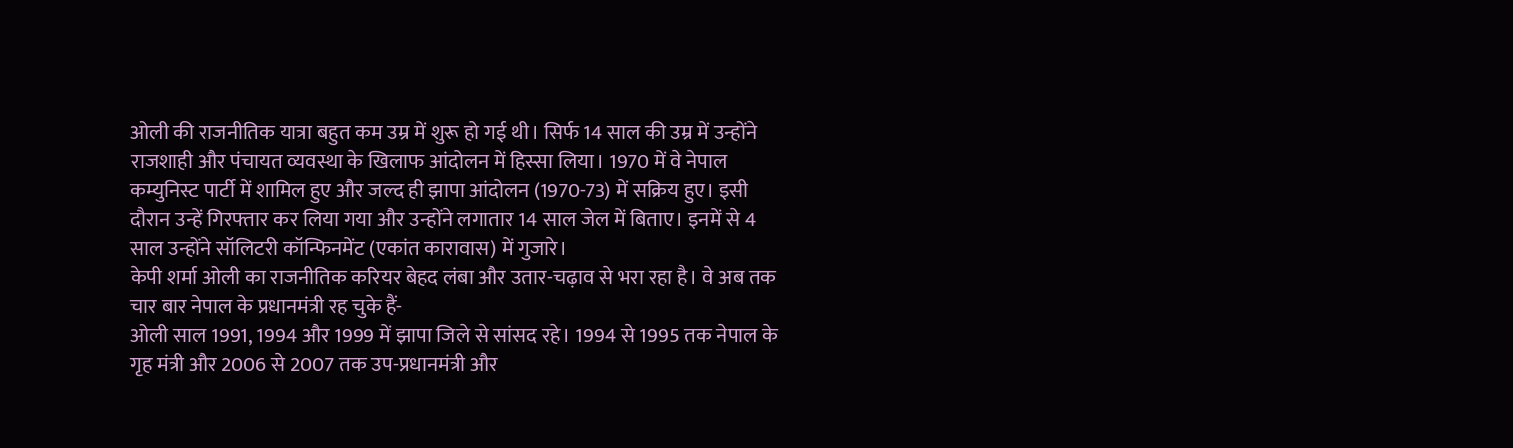ओली की राजनीतिक यात्रा बहुत कम उम्र में शुरू हो गई थी। सिर्फ 14 साल की उम्र में उन्होंने राजशाही और पंचायत व्यवस्था के खिलाफ आंदोलन में हिस्सा लिया। 1970 में वे नेपाल कम्युनिस्ट पार्टी में शामिल हुए और जल्द ही झापा आंदोलन (1970-73) में सक्रिय हुए। इसी दौरान उन्हें गिरफ्तार कर लिया गया और उन्होंने लगातार 14 साल जेल में बिताए। इनमें से 4 साल उन्होंने सॉलिटरी कॉन्फिनमेंट (एकांत कारावास) में गुजारे।
केपी शर्मा ओली का राजनीतिक करियर बेहद लंबा और उतार-चढ़ाव से भरा रहा है। वे अब तक चार बार नेपाल के प्रधानमंत्री रह चुके हैं-
ओली साल 1991, 1994 और 1999 में झापा जिले से सांसद रहे। 1994 से 1995 तक नेपाल के गृह मंत्री और 2006 से 2007 तक उप-प्रधानमंत्री और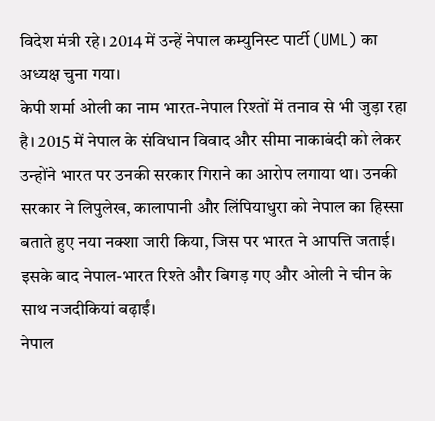विदेश मंत्री रहे। 2014 में उन्हें नेपाल कम्युनिस्ट पार्टी (UML) का अध्यक्ष चुना गया।
केपी शर्मा ओली का नाम भारत-नेपाल रिश्तों में तनाव से भी जुड़ा रहा है। 2015 में नेपाल के संविधान विवाद और सीमा नाकाबंदी को लेकर उन्होंने भारत पर उनकी सरकार गिराने का आरोप लगाया था। उनकी सरकार ने लिपुलेख, कालापानी और लिंपियाधुरा को नेपाल का हिस्सा बताते हुए नया नक्शा जारी किया, जिस पर भारत ने आपत्ति जताई। इसके बाद नेपाल-भारत रिश्ते और बिगड़ गए और ओली ने चीन के साथ नजदीकियां बढ़ाईं।
नेपाल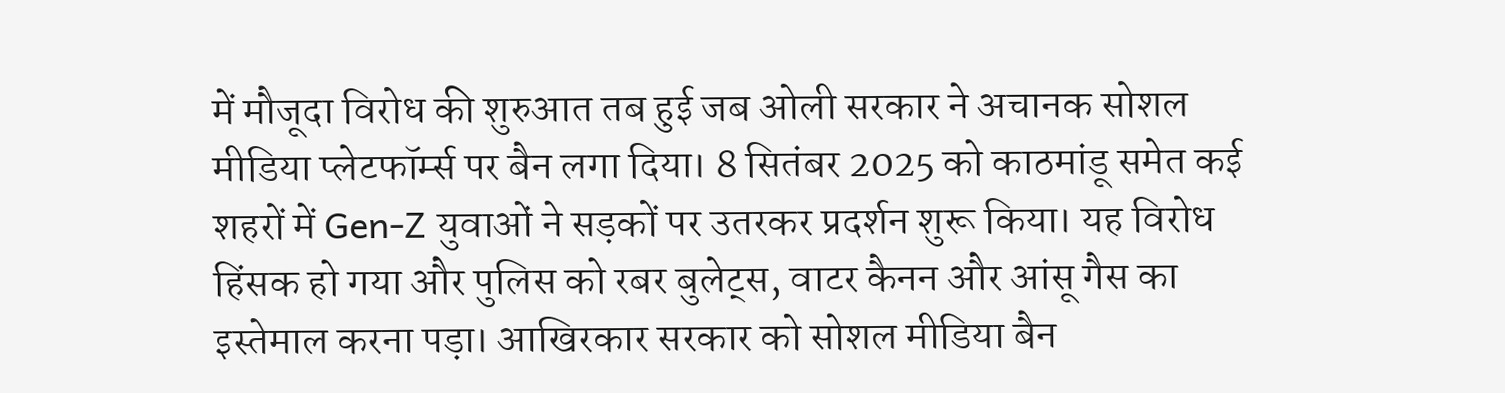में मौजूदा विरोध की शुरुआत तब हुई जब ओली सरकार ने अचानक सोशल मीडिया प्लेटफॉर्म्स पर बैन लगा दिया। 8 सितंबर 2025 को काठमांडू समेत कई शहरों में Gen-Z युवाओं ने सड़कों पर उतरकर प्रदर्शन शुरू किया। यह विरोध हिंसक हो गया और पुलिस को रबर बुलेट्स, वाटर कैनन और आंसू गैस का इस्तेमाल करना पड़ा। आखिरकार सरकार को सोशल मीडिया बैन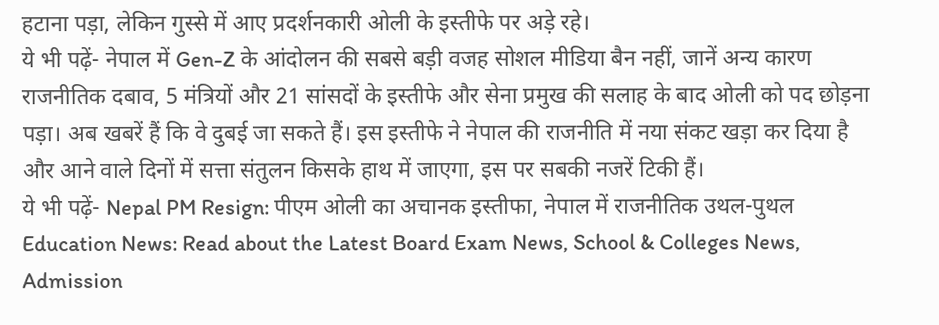हटाना पड़ा, लेकिन गुस्से में आए प्रदर्शनकारी ओली के इस्तीफे पर अड़े रहे।
ये भी पढ़ें- नेपाल में Gen-Z के आंदोलन की सबसे बड़ी वजह सोशल मीडिया बैन नहीं, जानें अन्य कारण
राजनीतिक दबाव, 5 मंत्रियों और 21 सांसदों के इस्तीफे और सेना प्रमुख की सलाह के बाद ओली को पद छोड़ना पड़ा। अब खबरें हैं कि वे दुबई जा सकते हैं। इस इस्तीफे ने नेपाल की राजनीति में नया संकट खड़ा कर दिया है और आने वाले दिनों में सत्ता संतुलन किसके हाथ में जाएगा, इस पर सबकी नजरें टिकी हैं।
ये भी पढ़ें- Nepal PM Resign: पीएम ओली का अचानक इस्तीफा, नेपाल में राजनीतिक उथल-पुथल
Education News: Read about the Latest Board Exam News, School & Colleges News, Admission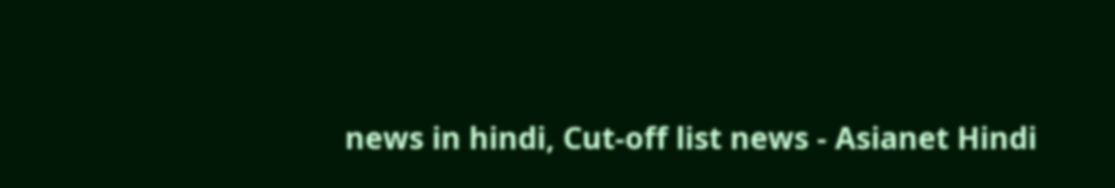news in hindi, Cut-off list news - Asianet Hindi